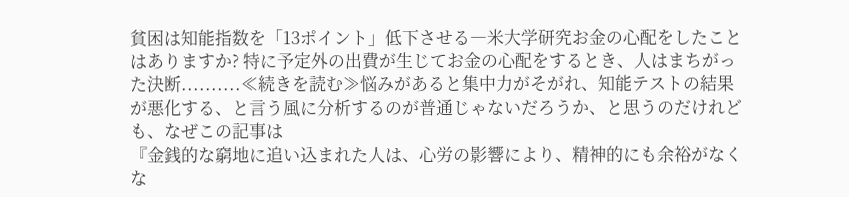貧困は知能指数を「13ポイント」低下させる―米大学研究お金の心配をしたことはありますか? 特に予定外の出費が生じてお金の心配をするとき、人はまちがった決断..........≪続きを読む≫悩みがあると集中力がそがれ、知能テストの結果が悪化する、と言う風に分析するのが普通じゃないだろうか、と思うのだけれども、なぜこの記事は
『金銭的な窮地に追い込まれた人は、心労の影響により、精神的にも余裕がなくな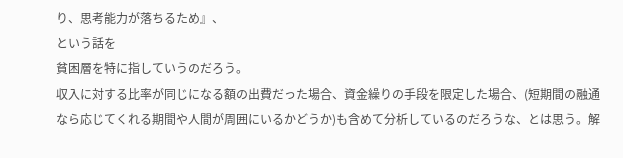り、思考能力が落ちるため』、
という話を
貧困層を特に指していうのだろう。
収入に対する比率が同じになる額の出費だった場合、資金繰りの手段を限定した場合、(短期間の融通なら応じてくれる期間や人間が周囲にいるかどうか)も含めて分析しているのだろうな、とは思う。解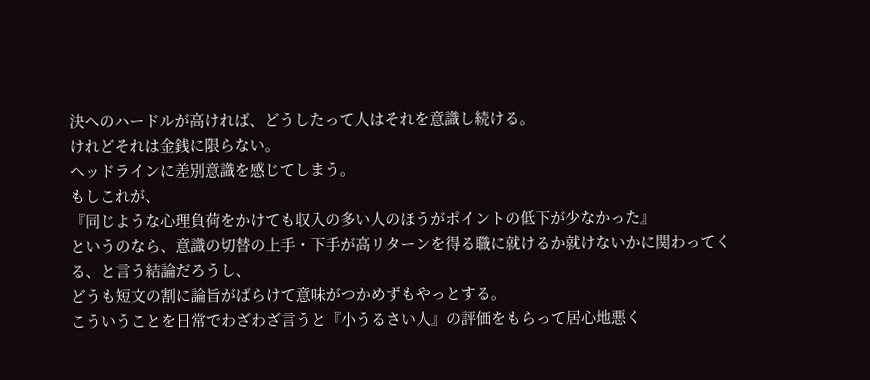決へのハードルが高ければ、どうしたって人はそれを意識し続ける。
けれどそれは金銭に限らない。
ヘッドラインに差別意識を感じてしまう。
もしこれが、
『同じような心理負荷をかけても収入の多い人のほうがポイントの低下が少なかった』
というのなら、意識の切替の上手・下手が高リターンを得る職に就けるか就けないかに関わってくる、と言う結論だろうし、
どうも短文の割に論旨がばらけて意味がつかめずもやっとする。
こういうことを日常でわざわざ言うと『小うるさい人』の評価をもらって居心地悪く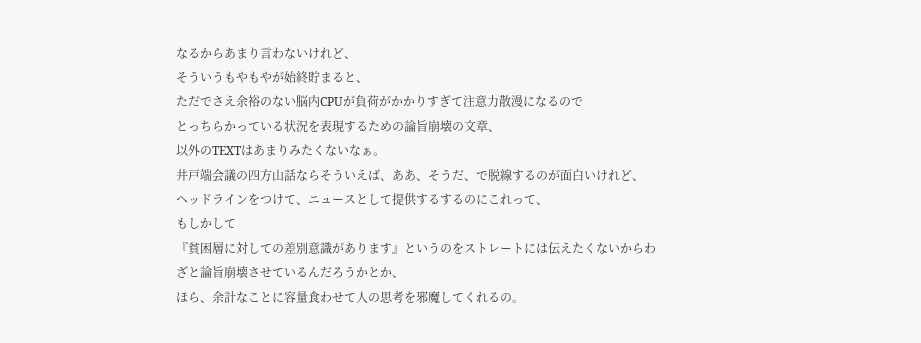なるからあまり言わないけれど、
そういうもやもやが始終貯まると、
ただでさえ余裕のない脳内CPUが負荷がかかりすぎて注意力散漫になるので
とっちらかっている状況を表現するための論旨崩壊の文章、
以外のTEXTはあまりみたくないなぁ。
井戸端会議の四方山話ならそういえば、ああ、そうだ、で脱線するのが面白いけれど、
ヘッドラインをつけて、ニュースとして提供するするのにこれって、
もしかして
『貧困層に対しての差別意識があります』というのをストレートには伝えたくないからわざと論旨崩壊させているんだろうかとか、
ほら、余計なことに容量食わせて人の思考を邪魔してくれるの。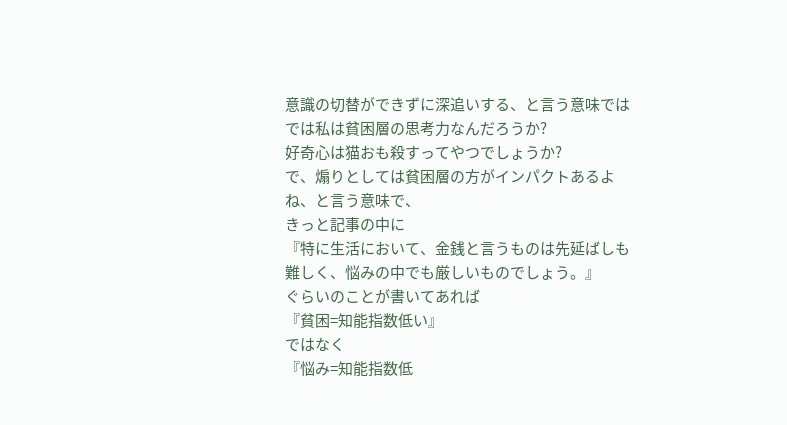意識の切替ができずに深追いする、と言う意味ではでは私は貧困層の思考力なんだろうか?
好奇心は猫おも殺すってやつでしょうか?
で、煽りとしては貧困層の方がインパクトあるよね、と言う意味で、
きっと記事の中に
『特に生活において、金銭と言うものは先延ばしも難しく、悩みの中でも厳しいものでしょう。』
ぐらいのことが書いてあれば
『貧困=知能指数低い』
ではなく
『悩み=知能指数低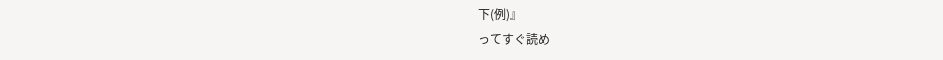下(例)』
ってすぐ読め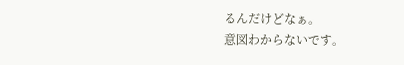るんだけどなぁ。
意図わからないです。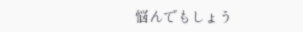悩んでもしょう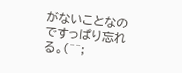がないことなのですっぱり忘れる。(^^;